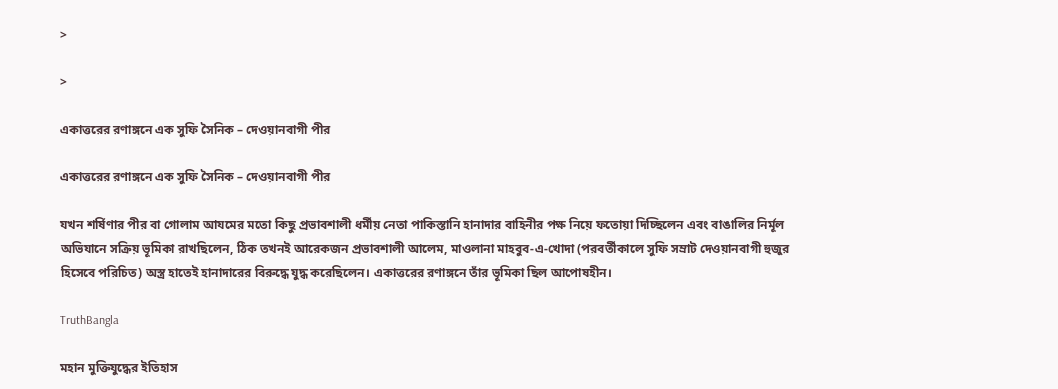>

>

একাত্তরের রণাঙ্গনে এক সুফি সৈনিক – দেওয়ানবাগী পীর

একাত্তরের রণাঙ্গনে এক সুফি সৈনিক – দেওয়ানবাগী পীর

যখন শর্ষিণার পীর বা গোলাম আযমের মতো কিছু প্রভাবশালী ধর্মীয় নেতা পাকিস্তানি হানাদার বাহিনীর পক্ষ নিয়ে ফতোয়া দিচ্ছিলেন এবং বাঙালির নির্মূল অভিযানে সক্রিয় ভূমিকা রাখছিলেন, ঠিক তখনই আরেকজন প্রভাবশালী আলেম, মাওলানা মাহবুব-এ-খোদা (পরবর্তীকালে সুফি সম্রাট দেওয়ানবাগী হুজুর হিসেবে পরিচিত) অস্ত্র হাতেই হানাদারের বিরুদ্ধে যুদ্ধ করেছিলেন। একাত্তরের রণাঙ্গনে তাঁর ভূমিকা ছিল আপোষহীন।

TruthBangla

মহান মুক্তিযুদ্ধের ইতিহাস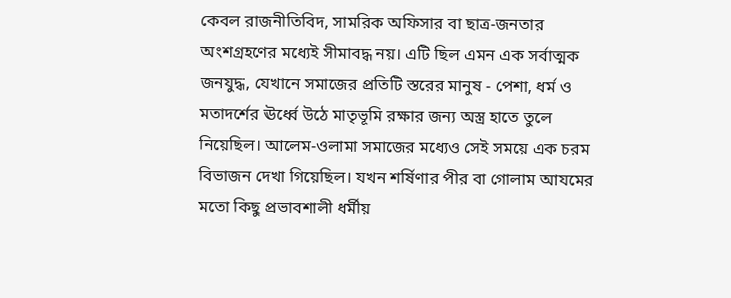কেবল রাজনীতিবিদ, সামরিক অফিসার বা ছাত্র-জনতার অংশগ্রহণের মধ্যেই সীমাবদ্ধ নয়। এটি ছিল এমন এক সর্বাত্মক জনযুদ্ধ, যেখানে সমাজের প্রতিটি স্তরের মানুষ - পেশা, ধর্ম ও মতাদর্শের ঊর্ধ্বে উঠে মাতৃভূমি রক্ষার জন্য অস্ত্র হাতে তুলে নিয়েছিল। আলেম-ওলামা সমাজের মধ্যেও সেই সময়ে এক চরম বিভাজন দেখা গিয়েছিল। যখন শর্ষিণার পীর বা গোলাম আযমের মতো কিছু প্রভাবশালী ধর্মীয়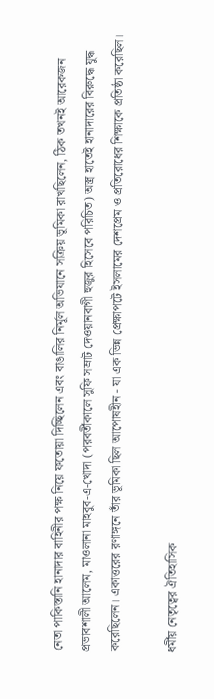নেতা পাকিস্তানি হানাদার বাহিনীর পক্ষ নিয়ে ফতোয়া দিচ্ছিলেন এবং বাঙালির নির্মূল অভিযানে সক্রিয় ভূমিকা রাখছিলেন, ঠিক তখনই আরেকজন প্রভাবশালী আলেম, মাওলানা মাহবুব-এ-খোদা (পরবর্তীকালে সুফি সম্রাট দেওয়ানবাগী হুজুর হিসেবে পরিচিত) অস্ত্র হাতেই হানাদারের বিরুদ্ধে যুদ্ধ করেছিলেন। একাত্তরের রণাঙ্গনে তাঁর ভূমিকা ছিল আপোষহীন - যা এক ভিন্ন প্রেক্ষাপটে ইসলামের দেশপ্রেম ও প্রতিরোধের শিক্ষাকে প্রতিষ্ঠা করেছিল।

ধর্মীয় নেতৃত্বের ঐতিহাসিক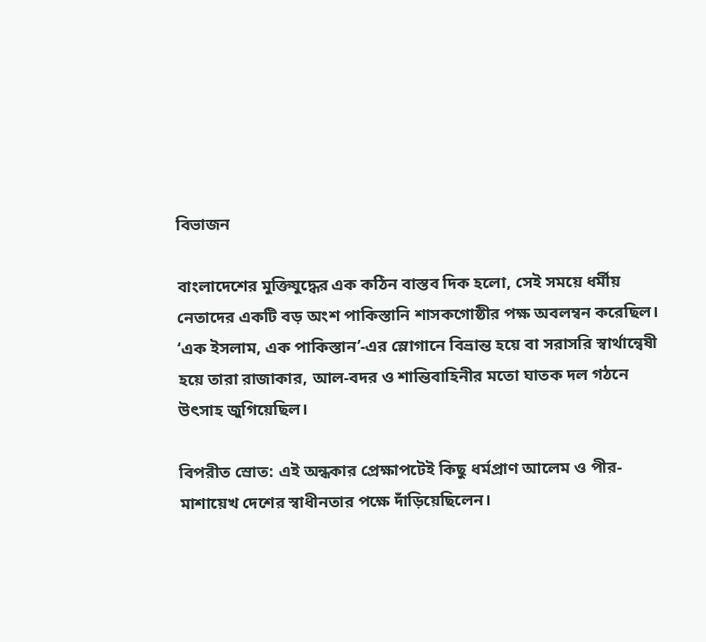বিভাজন

বাংলাদেশের মুক্তিযুদ্ধের এক কঠিন বাস্তব দিক হলো, সেই সময়ে ধর্মীয় নেতাদের একটি বড় অংশ পাকিস্তানি শাসকগোষ্ঠীর পক্ষ অবলম্বন করেছিল। ‘এক ইসলাম, এক পাকিস্তান’-এর স্লোগানে বিভ্রান্ত হয়ে বা সরাসরি স্বার্থান্বেষী হয়ে তারা রাজাকার, আল-বদর ও শান্তিবাহিনীর মতো ঘাতক দল গঠনে উৎসাহ জুগিয়েছিল।

বিপরীত স্রোত: এই অন্ধকার প্রেক্ষাপটেই কিছু ধর্মপ্রাণ আলেম ও পীর-মাশায়েখ দেশের স্বাধীনতার পক্ষে দাঁড়িয়েছিলেন।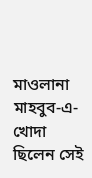মাওলানা মাহবুব-এ-খোদা ছিলেন সেই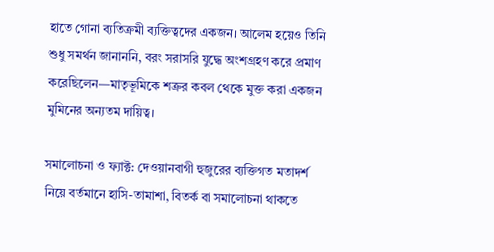হাতে গোনা ব্যতিক্রমী ব্যক্তিত্বদের একজন। আলেম হয়েও তিনি শুধু সমর্থন জানাননি, বরং সরাসরি যুদ্ধে অংশগ্রহণ করে প্রমাণ করেছিলেন—মাতৃভূমিকে শত্রুর কবল থেকে মুক্ত করা একজন মুমিনের অন্যতম দায়িত্ব।

সমালোচনা ও ফ্যাক্ট: দেওয়ানবাগী হুজুরের ব্যক্তিগত মতাদর্শ নিয়ে বর্তমানে হাসি-তামাশা, বিতর্ক বা সমালোচনা থাকতে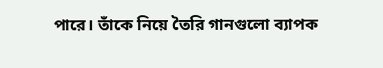পারে। তাঁকে নিয়ে তৈরি গানগুলো ব্যাপক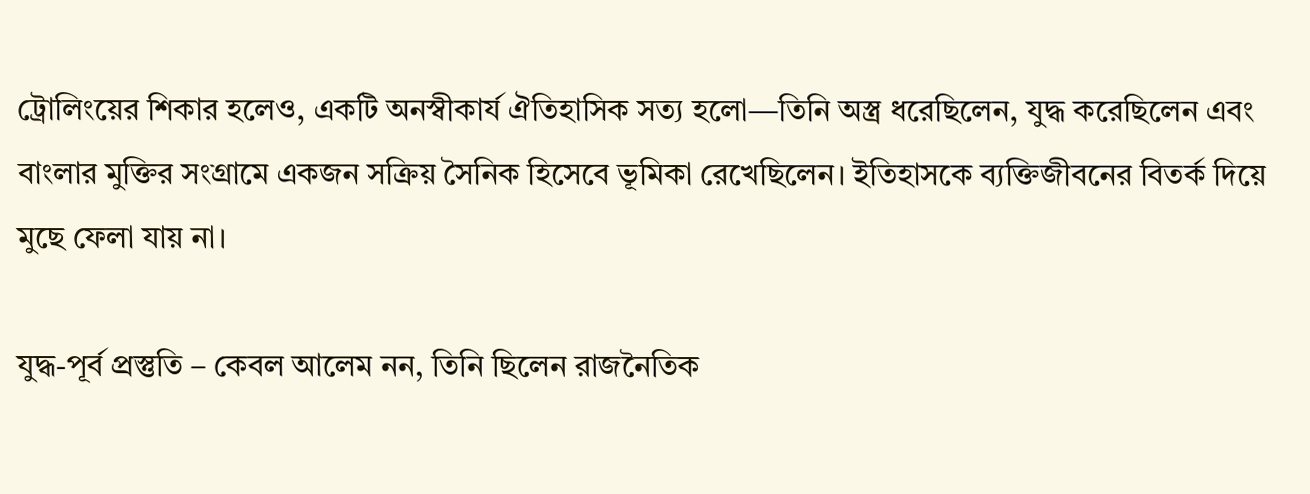ট্রোলিংয়ের শিকার হলেও, একটি অনস্বীকার্য ঐতিহাসিক সত্য হলো—তিনি অস্ত্র ধরেছিলেন, যুদ্ধ করেছিলেন এবং বাংলার মুক্তির সংগ্রামে একজন সক্রিয় সৈনিক হিসেবে ভূমিকা রেখেছিলেন। ইতিহাসকে ব্যক্তিজীবনের বিতর্ক দিয়ে মুছে ফেলা যায় না।

যুদ্ধ-পূর্ব প্রস্তুতি – কেবল আলেম নন, তিনি ছিলেন রাজনৈতিক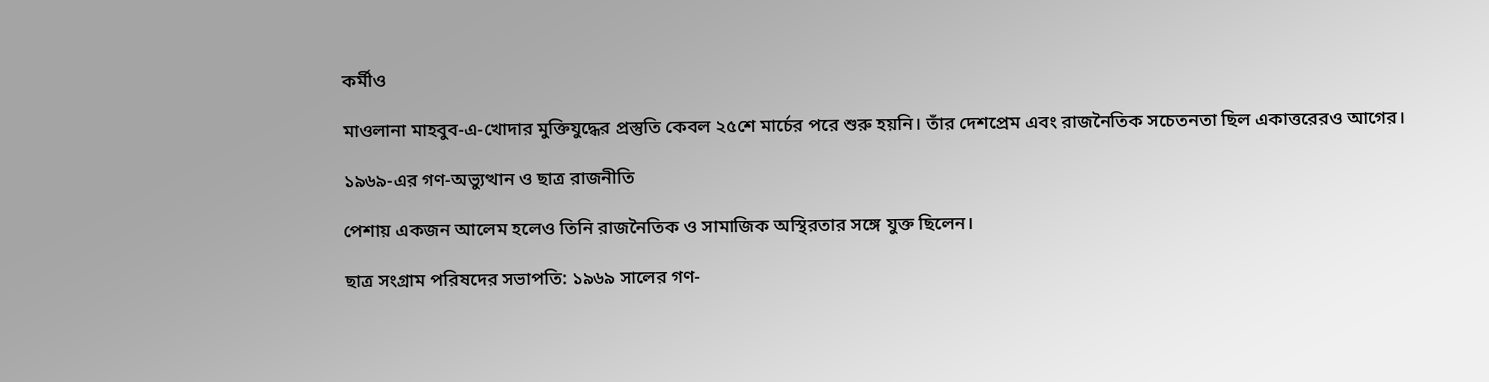কর্মীও

মাওলানা মাহবুব-এ-খোদার মুক্তিযুদ্ধের প্রস্তুতি কেবল ২৫শে মার্চের পরে শুরু হয়নি। তাঁর দেশপ্রেম এবং রাজনৈতিক সচেতনতা ছিল একাত্তরেরও আগের।

১৯৬৯-এর গণ-অভ্যুত্থান ও ছাত্র রাজনীতি

পেশায় একজন আলেম হলেও তিনি রাজনৈতিক ও সামাজিক অস্থিরতার সঙ্গে যুক্ত ছিলেন।

ছাত্র সংগ্রাম পরিষদের সভাপতি: ১৯৬৯ সালের গণ-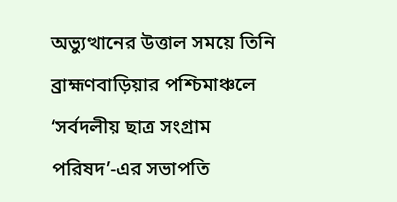অভ্যুত্থানের উত্তাল সময়ে তিনি ব্রাহ্মণবাড়িয়ার পশ্চিমাঞ্চলে ‘সর্বদলীয় ছাত্র সংগ্রাম পরিষদ’-এর সভাপতি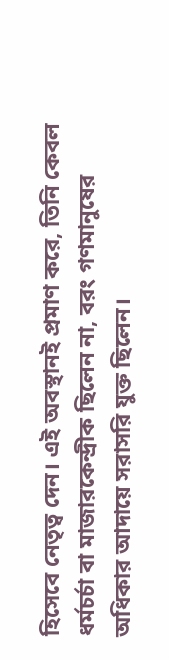হিসেবে নেতৃত্ব দেন। এই অবস্থানই প্রমাণ করে, তিনি কেবল ধর্মচর্চা বা মাজারকেন্দ্রীক ছিলেন না, বরং গণমানুষের অধিকার আদায়ে সরাসরি যুক্ত ছিলেন।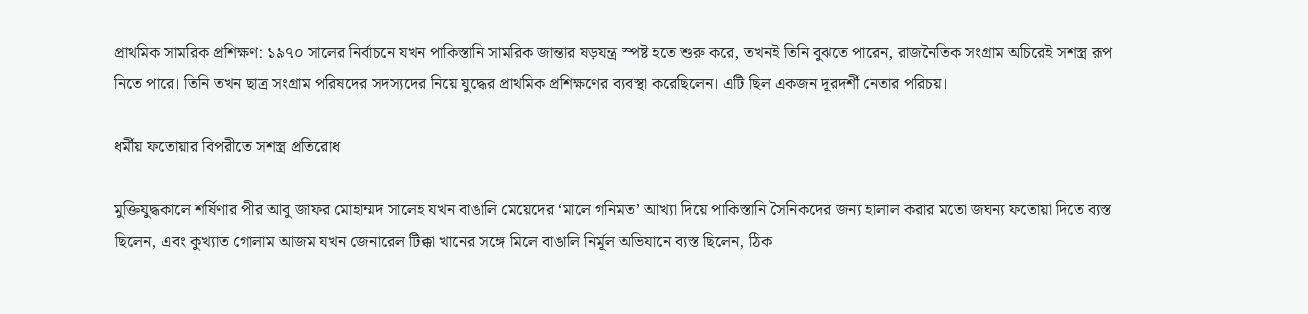প্রাথমিক সামরিক প্রশিক্ষণ: ১৯৭০ সালের নির্বাচনে যখন পাকিস্তানি সামরিক জান্তার ষড়যন্ত্র স্পষ্ট হতে শুরু করে, তখনই তিনি বুঝতে পারেন, রাজনৈতিক সংগ্রাম অচিরেই সশস্ত্র রূপ নিতে পারে। তিনি তখন ছাত্র সংগ্রাম পরিষদের সদস্যদের নিয়ে যুদ্ধের প্রাথমিক প্রশিক্ষণের ব্যবস্থা করেছিলেন। এটি ছিল একজন দূরদর্শী নেতার পরিচয়।

ধর্মীয় ফতোয়ার বিপরীতে সশস্ত্র প্রতিরোধ

মুক্তিযুদ্ধকালে শর্ষিণার পীর আবু জাফর মোহাম্মদ সালেহ যখন বাঙালি মেয়েদের ‘মালে গনিমত’ আখ্যা দিয়ে পাকিস্তানি সৈনিকদের জন্য হালাল করার মতো জঘন্য ফতোয়া দিতে ব্যস্ত ছিলেন, এবং কুখ্যাত গোলাম আজম যখন জেনারেল টিক্কা খানের সঙ্গে মিলে বাঙালি নির্মূল অভিযানে ব্যস্ত ছিলেন, ঠিক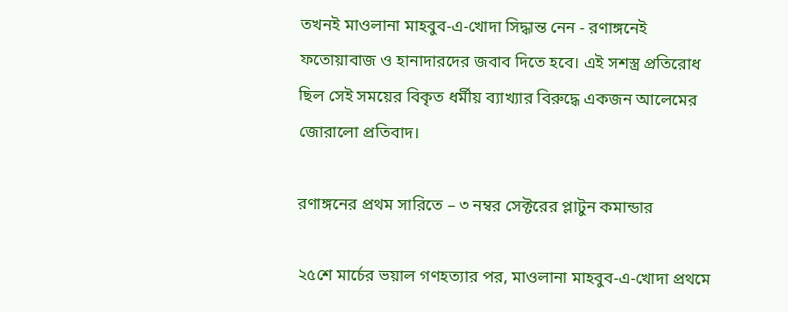তখনই মাওলানা মাহবুব-এ-খোদা সিদ্ধান্ত নেন - রণাঙ্গনেই ফতোয়াবাজ ও হানাদারদের জবাব দিতে হবে। এই সশস্ত্র প্রতিরোধ ছিল সেই সময়ের বিকৃত ধর্মীয় ব্যাখ্যার বিরুদ্ধে একজন আলেমের জোরালো প্রতিবাদ।

রণাঙ্গনের প্রথম সারিতে – ৩ নম্বর সেক্টরের প্লাটুন কমান্ডার

২৫শে মার্চের ভয়াল গণহত্যার পর, মাওলানা মাহবুব-এ-খোদা প্রথমে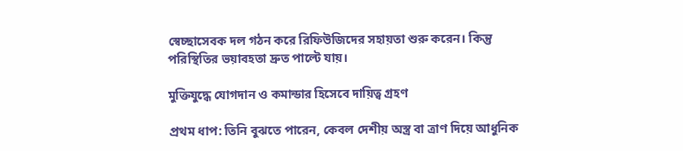স্বেচ্ছাসেবক দল গঠন করে রিফিউজিদের সহায়তা শুরু করেন। কিন্তু পরিস্থিতির ভয়াবহতা দ্রুত পাল্টে যায়।

মুক্তিযুদ্ধে যোগদান ও কমান্ডার হিসেবে দায়িত্ব গ্রহণ

প্রথম ধাপ: তিনি বুঝতে পারেন, কেবল দেশীয় অস্ত্র বা ত্রাণ দিয়ে আধুনিক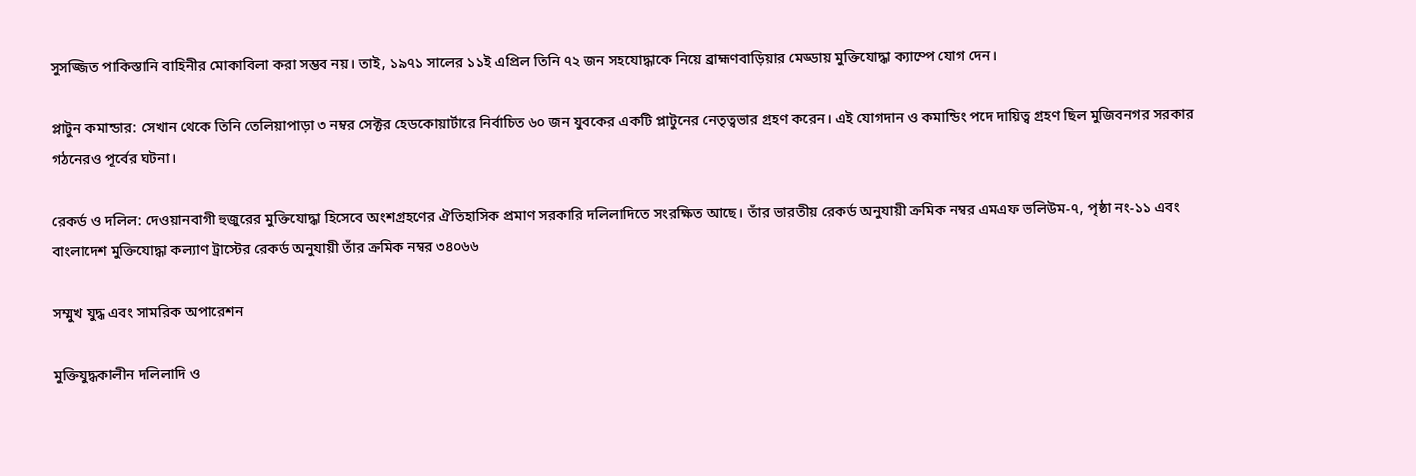সুসজ্জিত পাকিস্তানি বাহিনীর মোকাবিলা করা সম্ভব নয়। তাই, ১৯৭১ সালের ১১ই এপ্রিল তিনি ৭২ জন সহযোদ্ধাকে নিয়ে ব্রাহ্মণবাড়িয়ার মেড্ডায় মুক্তিযোদ্ধা ক্যাম্পে যোগ দেন।

প্লাটুন কমান্ডার: সেখান থেকে তিনি তেলিয়াপাড়া ৩ নম্বর সেক্টর হেডকোয়ার্টারে নির্বাচিত ৬০ জন যুবকের একটি প্লাটুনের নেতৃত্বভার গ্রহণ করেন। এই যোগদান ও কমান্ডিং পদে দায়িত্ব গ্রহণ ছিল মুজিবনগর সরকার গঠনেরও পূর্বের ঘটনা।

রেকর্ড ও দলিল: দেওয়ানবাগী হুজুরের মুক্তিযোদ্ধা হিসেবে অংশগ্রহণের ঐতিহাসিক প্রমাণ সরকারি দলিলাদিতে সংরক্ষিত আছে। তাঁর ভারতীয় রেকর্ড অনুযায়ী ক্রমিক নম্বর এমএফ ভলিউম-৭, পৃষ্ঠা নং-১১ এবং বাংলাদেশ মুক্তিযোদ্ধা কল্যাণ ট্রাস্টের রেকর্ড অনুযায়ী তাঁর ক্রমিক নম্বর ৩৪০৬৬

সম্মুখ যুদ্ধ এবং সামরিক অপারেশন

মুক্তিযুদ্ধকালীন দলিলাদি ও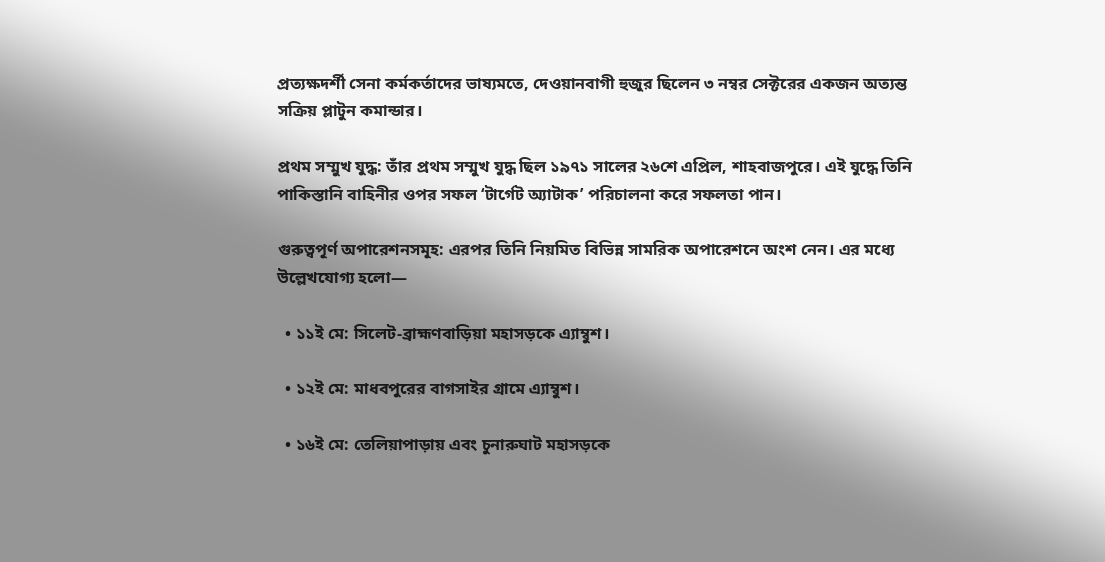প্রত্যক্ষদর্শী সেনা কর্মকর্তাদের ভাষ্যমতে, দেওয়ানবাগী হুজুর ছিলেন ৩ নম্বর সেক্টরের একজন অত্যন্ত সক্রিয় প্লাটুন কমান্ডার।

প্রথম সম্মুখ যুদ্ধ: তাঁর প্রথম সম্মুখ যুদ্ধ ছিল ১৯৭১ সালের ২৬শে এপ্রিল, শাহবাজপুরে। এই যুদ্ধে তিনি পাকিস্তানি বাহিনীর ওপর সফল ‘টার্গেট অ্যাটাক’ পরিচালনা করে সফলতা পান।

গুরুত্বপূর্ণ অপারেশনসমূহ: এরপর তিনি নিয়মিত বিভিন্ন সামরিক অপারেশনে অংশ নেন। এর মধ্যে উল্লেখযোগ্য হলো—

  • ১১ই মে: সিলেট-ব্রাহ্মণবাড়িয়া মহাসড়কে এ্যাম্বুশ।

  • ১২ই মে: মাধবপুরের বাগসাইর গ্রামে এ্যাম্বুশ।

  • ১৬ই মে: তেলিয়াপাড়ায় এবং চুনারুঘাট মহাসড়কে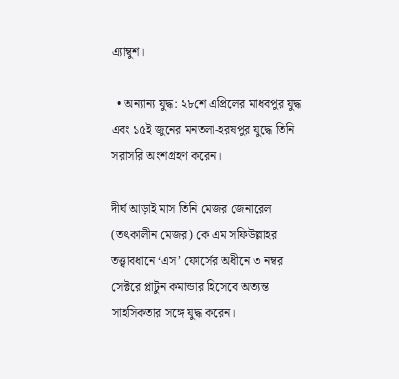এ্যাম্বুশ।

  • অন্যান্য যুদ্ধ: ২৮শে এপ্রিলের মাধবপুর যুদ্ধ এবং ১৫ই জুনের মনতলা-হরষপুর যুদ্ধে তিনি সরাসরি অংশগ্রহণ করেন।

দীর্ঘ আড়াই মাস তিনি মেজর জেনারেল (তৎকালীন মেজর) কে এম সফিউল্লাহর তত্ত্বাবধানে ‘এস’ ফোর্সের অধীনে ৩ নম্বর সেক্টরে প্লাটুন কমান্ডার হিসেবে অত্যন্ত সাহসিকতার সঙ্গে যুদ্ধ করেন।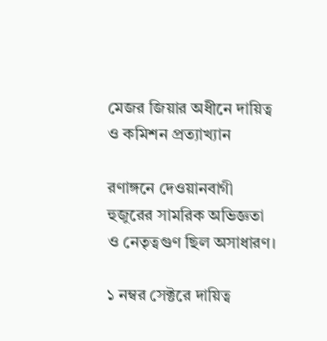মেজর জিয়ার অধীনে দায়িত্ব ও কমিশন প্রত্যাখ্যান

রণাঙ্গনে দেওয়ানবাগী হুজুরের সামরিক অভিজ্ঞতা ও নেতৃত্বগুণ ছিল অসাধারণ।

১ নম্বর সেক্টরে দায়িত্ব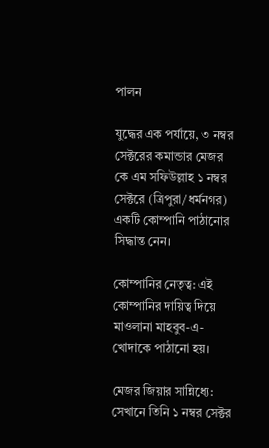পালন

যুদ্ধের এক পর্যায়ে, ৩ নম্বর সেক্টরের কমান্ডার মেজর কে এম সফিউল্লাহ ১ নম্বর সেক্টরে (ত্রিপুরা/ধর্মনগর) একটি কোম্পানি পাঠানোর সিদ্ধান্ত নেন।

কোম্পানির নেতৃত্ব: এই কোম্পানির দায়িত্ব দিয়ে মাওলানা মাহবুব-এ-খোদাকে পাঠানো হয়।

মেজর জিয়ার সান্নিধ্যে: সেখানে তিনি ১ নম্বর সেক্টর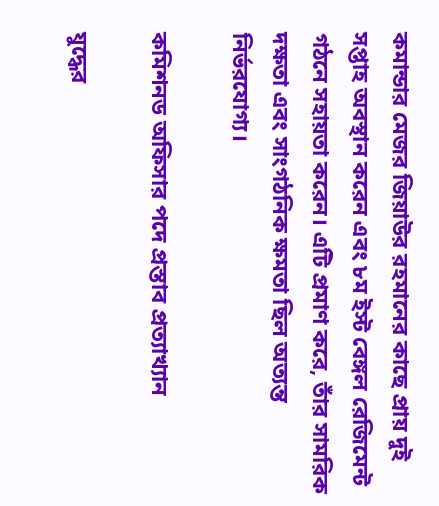কমান্ডার মেজর জিয়াউর রহমানের কাছে প্রায় দুই সপ্তাহ অবস্থান করেন এবং ৮ম ইস্ট বেঙ্গল রেজিমেন্ট গঠনে সহায়তা করেন। এটি প্রমাণ করে, তাঁর সামরিক দক্ষতা এবং সাংগঠনিক ক্ষমতা ছিল অত্যন্ত নির্ভরযোগ্য।

কমিশনড অফিসার পদে প্রস্তাব প্রত্যাখ্যান

যুদ্ধের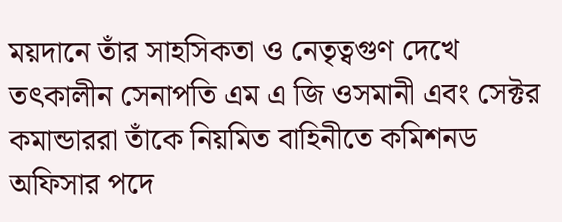ময়দানে তাঁর সাহসিকতা ও নেতৃত্বগুণ দেখে তৎকালীন সেনাপতি এম এ জি ওসমানী এবং সেক্টর কমান্ডাররা তাঁকে নিয়মিত বাহিনীতে কমিশনড অফিসার পদে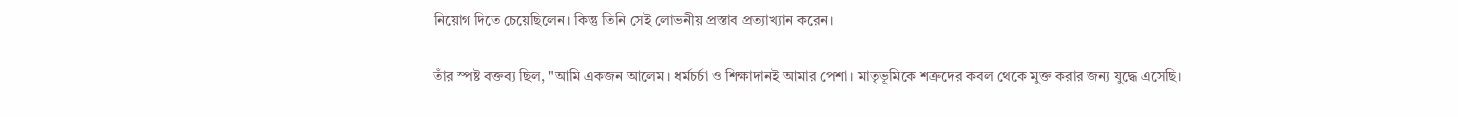নিয়োগ দিতে চেয়েছিলেন। কিন্তু তিনি সেই লোভনীয় প্রস্তাব প্রত্যাখ্যান করেন।

তাঁর স্পষ্ট বক্তব্য ছিল, "আমি একজন আলেম। ধর্মচর্চা ও শিক্ষাদানই আমার পেশা। মাতৃভূমিকে শত্রুদের কবল থেকে মুক্ত করার জন্য যুদ্ধে এসেছি।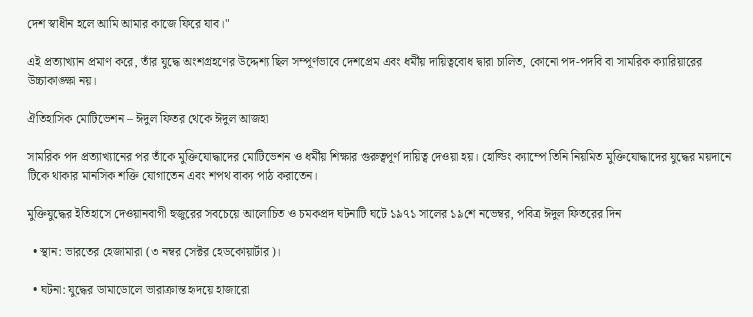দেশ স্বাধীন হলে আমি আমার কাজে ফিরে যাব।"

এই প্রত্যাখ্যান প্রমাণ করে, তাঁর যুদ্ধে অংশগ্রহণের উদ্দেশ্য ছিল সম্পূর্ণভাবে দেশপ্রেম এবং ধর্মীয় দায়িত্ববোধ দ্বারা চালিত, কোনো পদ-পদবি বা সামরিক ক্যারিয়ারের উচ্চাকাঙ্ক্ষা নয়।

ঐতিহাসিক মোটিভেশন – ঈদুল ফিতর থেকে ঈদুল আজহা

সামরিক পদ প্রত্যাখ্যানের পর তাঁকে মুক্তিযোদ্ধাদের মোটিভেশন ও ধর্মীয় শিক্ষার গুরুত্বপূর্ণ দায়িত্ব দেওয়া হয়। হোল্ডিং ক্যাম্পে তিনি নিয়মিত মুক্তিযোদ্ধাদের যুদ্ধের ময়দানে টিকে থাকার মানসিক শক্তি যোগাতেন এবং শপথ বাক্য পাঠ করাতেন।

মুক্তিযুদ্ধের ইতিহাসে দেওয়ানবাগী হুজুরের সবচেয়ে আলোচিত ও চমকপ্রদ ঘটনাটি ঘটে ১৯৭১ সালের ১৯শে নভেম্বর, পবিত্র ঈদুল ফিতরের দিন

  • স্থান: ভারতের হেজামারা (৩ নম্বর সেক্টর হেডকোয়ার্টার)।

  • ঘটনা: যুদ্ধের ডামাডোলে ভারাক্রান্ত হৃদয়ে হাজারো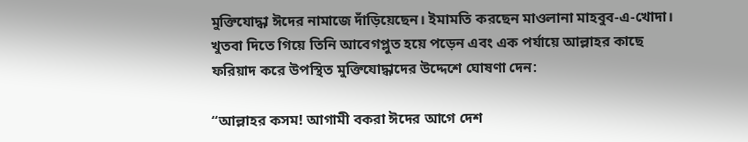মুক্তিযোদ্ধা ঈদের নামাজে দাঁড়িয়েছেন। ইমামতি করছেন মাওলানা মাহবুব-এ-খোদা। খুতবা দিতে গিয়ে তিনি আবেগপ্লুত হয়ে পড়েন এবং এক পর্যায়ে আল্লাহর কাছে ফরিয়াদ করে উপস্থিত মুক্তিযোদ্ধাদের উদ্দেশে ঘোষণা দেন:

“আল্লাহর কসম! আগামী বকরা ঈদের আগে দেশ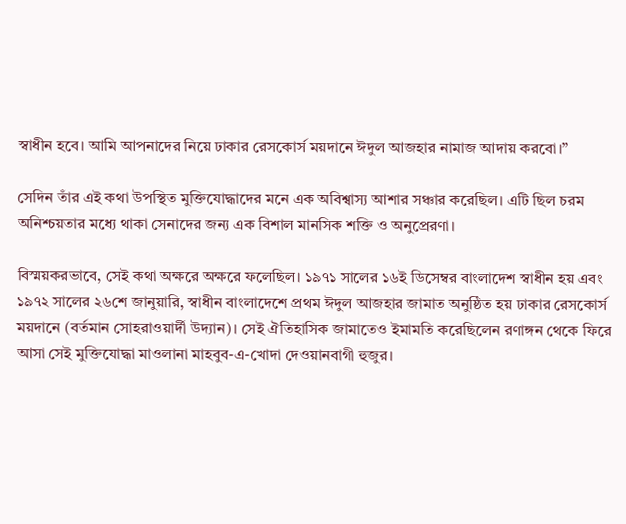স্বাধীন হবে। আমি আপনাদের নিয়ে ঢাকার রেসকোর্স ময়দানে ঈদুল আজহার নামাজ আদায় করবো।”

সেদিন তাঁর এই কথা উপস্থিত মুক্তিযোদ্ধাদের মনে এক অবিশ্বাস্য আশার সঞ্চার করেছিল। এটি ছিল চরম অনিশ্চয়তার মধ্যে থাকা সেনাদের জন্য এক বিশাল মানসিক শক্তি ও অনুপ্রেরণা।

বিস্ময়করভাবে, সেই কথা অক্ষরে অক্ষরে ফলেছিল। ১৯৭১ সালের ১৬ই ডিসেম্বর বাংলাদেশ স্বাধীন হয় এবং ১৯৭২ সালের ২৬শে জানুয়ারি, স্বাধীন বাংলাদেশে প্রথম ঈদুল আজহার জামাত অনুষ্ঠিত হয় ঢাকার রেসকোর্স ময়দানে (বর্তমান সোহরাওয়ার্দী উদ্যান)। সেই ঐতিহাসিক জামাতেও ইমামতি করেছিলেন রণাঙ্গন থেকে ফিরে আসা সেই মুক্তিযোদ্ধা মাওলানা মাহবুব-এ-খোদা দেওয়ানবাগী হুজুর।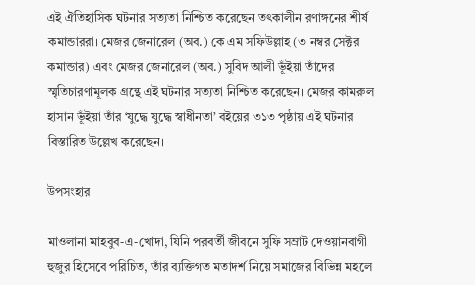এই ঐতিহাসিক ঘটনার সত্যতা নিশ্চিত করেছেন তৎকালীন রণাঙ্গনের শীর্ষ কমান্ডাররা। মেজর জেনারেল (অব.) কে এম সফিউল্লাহ (৩ নম্বর সেক্টর কমান্ডার) এবং মেজর জেনারেল (অব.) সুবিদ আলী ভূঁইয়া তাঁদের স্মৃতিচারণামূলক গ্রন্থে এই ঘটনার সত্যতা নিশ্চিত করেছেন। মেজর কামরুল হাসান ভূঁইয়া তাঁর ‘যুদ্ধে যুদ্ধে স্বাধীনতা’ বইয়ের ৩১৩ পৃষ্ঠায় এই ঘটনার বিস্তারিত উল্লেখ করেছেন।

উপসংহার

মাওলানা মাহবুব-এ-খোদা, যিনি পরবর্তী জীবনে সুফি সম্রাট দেওয়ানবাগী হুজুর হিসেবে পরিচিত, তাঁর ব্যক্তিগত মতাদর্শ নিয়ে সমাজের বিভিন্ন মহলে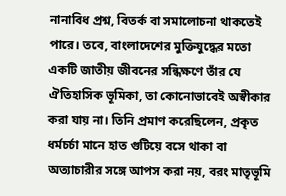নানাবিধ প্রশ্ন, বিতর্ক বা সমালোচনা থাকতেই পারে। তবে, বাংলাদেশের মুক্তিযুদ্ধের মতো একটি জাতীয় জীবনের সন্ধিক্ষণে তাঁর যে ঐতিহাসিক ভূমিকা, তা কোনোভাবেই অস্বীকার করা যায় না। তিনি প্রমাণ করেছিলেন, প্রকৃত ধর্মচর্চা মানে হাত গুটিয়ে বসে থাকা বা অত্যাচারীর সঙ্গে আপস করা নয়, বরং মাতৃভূমি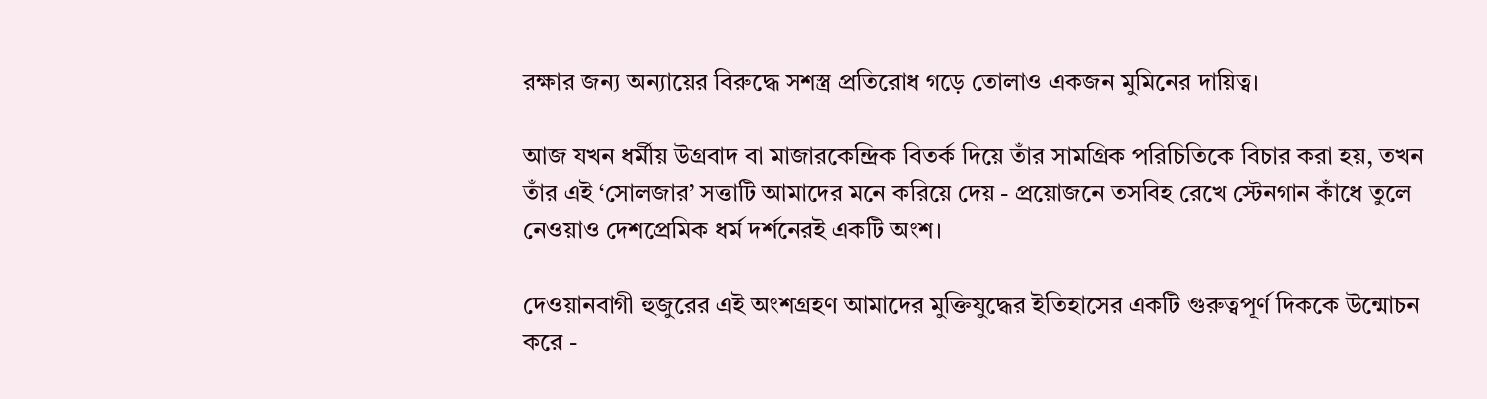রক্ষার জন্য অন্যায়ের বিরুদ্ধে সশস্ত্র প্রতিরোধ গড়ে তোলাও একজন মুমিনের দায়িত্ব।

আজ যখন ধর্মীয় উগ্রবাদ বা মাজারকেন্দ্রিক বিতর্ক দিয়ে তাঁর সামগ্রিক পরিচিতিকে বিচার করা হয়, তখন তাঁর এই ‘সোলজার’ সত্তাটি আমাদের মনে করিয়ে দেয় - প্রয়োজনে তসবিহ রেখে স্টেনগান কাঁধে তুলে নেওয়াও দেশপ্রেমিক ধর্ম দর্শনেরই একটি অংশ।

দেওয়ানবাগী হুজুরের এই অংশগ্রহণ আমাদের মুক্তিযুদ্ধের ইতিহাসের একটি গুরুত্বপূর্ণ দিককে উন্মোচন করে -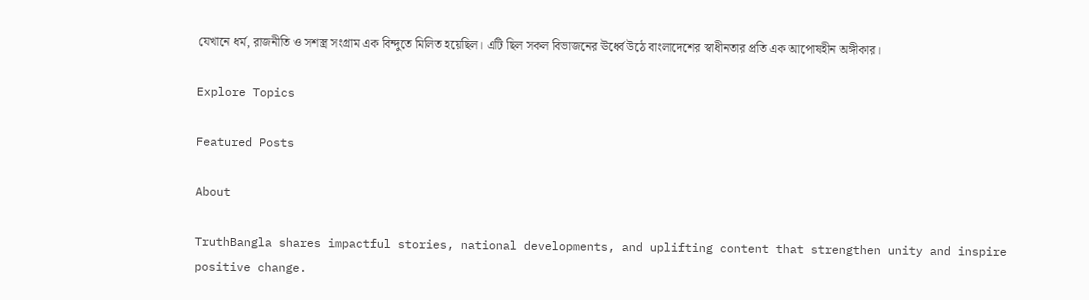যেখানে ধর্ম, রাজনীতি ও সশস্ত্র সংগ্রাম এক বিন্দুতে মিলিত হয়েছিল। এটি ছিল সকল বিভাজনের ঊর্ধ্বে উঠে বাংলাদেশের স্বাধীনতার প্রতি এক আপোষহীন অঙ্গীকার।

Explore Topics

Featured Posts

About

TruthBangla shares impactful stories, national developments, and uplifting content that strengthen unity and inspire positive change.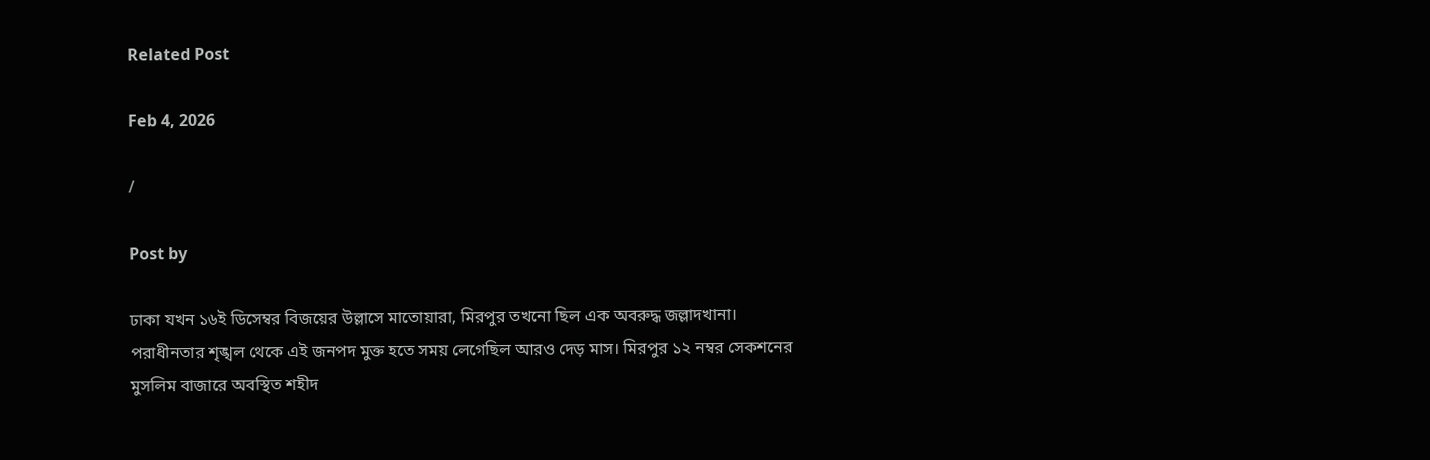Related Post

Feb 4, 2026

/

Post by

ঢাকা যখন ১৬ই ডিসেম্বর বিজয়ের উল্লাসে মাতোয়ারা, মিরপুর তখনো ছিল এক অবরুদ্ধ জল্লাদখানা। পরাধীনতার শৃঙ্খল থেকে এই জনপদ মুক্ত হতে সময় লেগেছিল আরও দেড় মাস। মিরপুর ১২ নম্বর সেকশনের মুসলিম বাজারে অবস্থিত শহীদ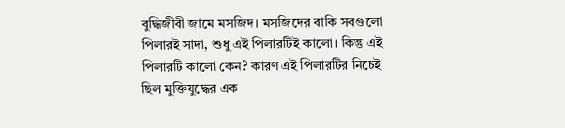বুদ্ধিজীবী জামে মসজিদ। মসজিদের বাকি সবগুলো পিলারই সাদা, শুধু এই পিলারটিই কালো। কিন্তু এই পিলারটি কালো কেন? কারণ এই পিলারটির নিচেই ছিল মুক্তিযুদ্ধের এক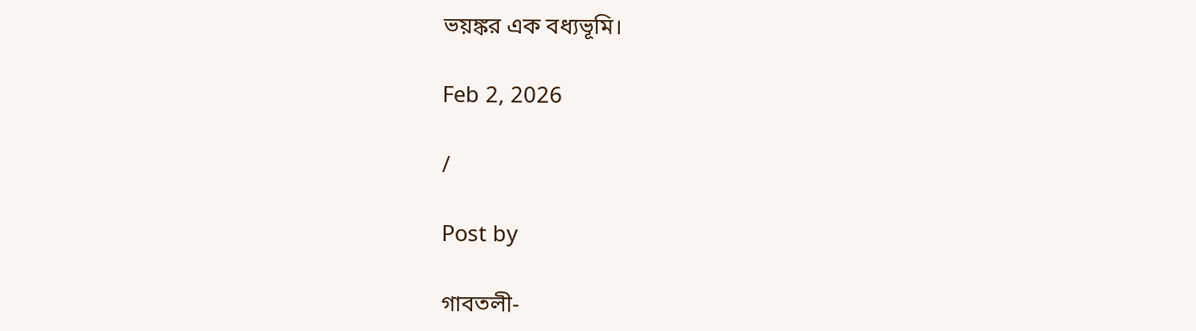ভয়ঙ্কর এক বধ্যভূমি।

Feb 2, 2026

/

Post by

গাবতলী-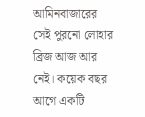আমিনবাজারের সেই পুরনো লোহার ব্রিজ আজ আর নেই। কয়েক বছর আগে একটি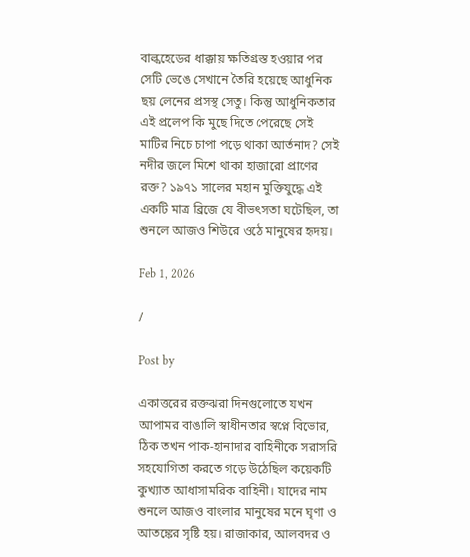বাল্কহেডের ধাক্কায় ক্ষতিগ্রস্ত হওয়ার পর সেটি ভেঙে সেখানে তৈরি হয়েছে আধুনিক ছয় লেনের প্রসস্থ সেতু। কিন্তু আধুনিকতার এই প্রলেপ কি মুছে দিতে পেরেছে সেই মাটির নিচে চাপা পড়ে থাকা আর্তনাদ? সেই নদীর জলে মিশে থাকা হাজারো প্রাণের রক্ত? ১৯৭১ সালের মহান মুক্তিযুদ্ধে এই একটি মাত্র ব্রিজে যে বীভৎসতা ঘটেছিল, তা শুনলে আজও শিউরে ওঠে মানুষের হৃদয়।

Feb 1, 2026

/

Post by

একাত্তরের রক্তঝরা দিনগুলোতে যখন আপামর বাঙালি স্বাধীনতার স্বপ্নে বিভোর, ঠিক তখন পাক-হানাদার বাহিনীকে সরাসরি সহযোগিতা করতে গড়ে উঠেছিল কয়েকটি কুখ্যাত আধাসামরিক বাহিনী। যাদের নাম শুনলে আজও বাংলার মানুষের মনে ঘৃণা ও আতঙ্কের সৃষ্টি হয়। রাজাকার, আলবদর ও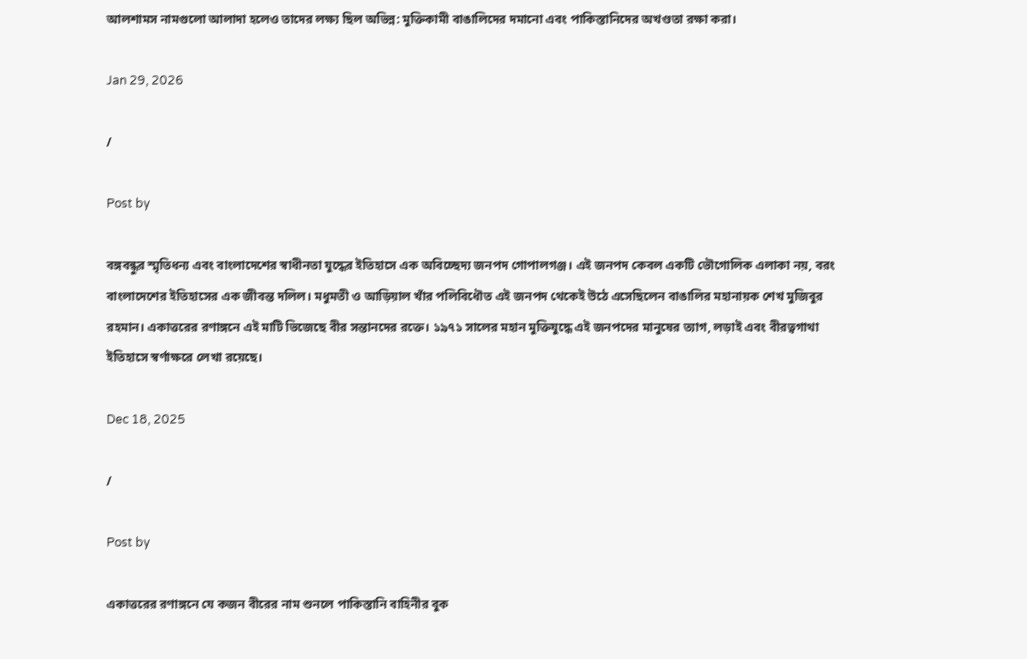আলশামস নামগুলো আলাদা হলেও তাদের লক্ষ্য ছিল অভিন্ন: মুক্তিকামী বাঙালিদের দমানো এবং পাকিস্তানিদের অখণ্ডতা রক্ষা করা।

Jan 29, 2026

/

Post by

বঙ্গবন্ধুর স্মৃতিধন্য এবং বাংলাদেশের স্বাধীনতা যুদ্ধের ইতিহাসে এক অবিচ্ছেদ্য জনপদ গোপালগঞ্জ। এই জনপদ কেবল একটি ভৌগোলিক এলাকা নয়, বরং বাংলাদেশের ইতিহাসের এক জীবন্ত দলিল। মধুমতী ও আড়িয়াল খাঁর পলিবিধৌত এই জনপদ থেকেই উঠে এসেছিলেন বাঙালির মহানায়ক শেখ মুজিবুর রহমান। একাত্তরের রণাঙ্গনে এই মাটি ভিজেছে বীর সন্তানদের রক্তে। ১৯৭১ সালের মহান মুক্তিযুদ্ধে এই জনপদের মানুষের ত্যাগ, লড়াই এবং বীরত্বগাথা ইতিহাসে স্বর্ণাক্ষরে লেখা রয়েছে।

Dec 18, 2025

/

Post by

একাত্তরের রণাঙ্গনে যে কজন বীরের নাম শুনলে পাকিস্তানি বাহিনীর বুক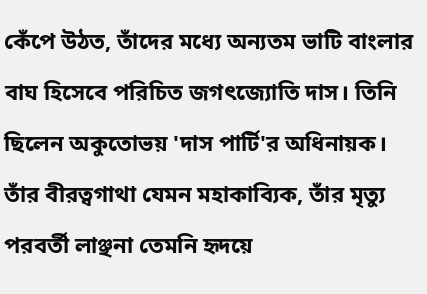কেঁপে উঠত, তাঁদের মধ্যে অন্যতম ভাটি বাংলার বাঘ হিসেবে পরিচিত জগৎজ্যোতি দাস। তিনি ছিলেন অকুতোভয় 'দাস পার্টি'র অধিনায়ক। তাঁর বীরত্বগাথা যেমন মহাকাব্যিক, তাঁর মৃত্যু পরবর্তী লাঞ্ছনা তেমনি হৃদয়ে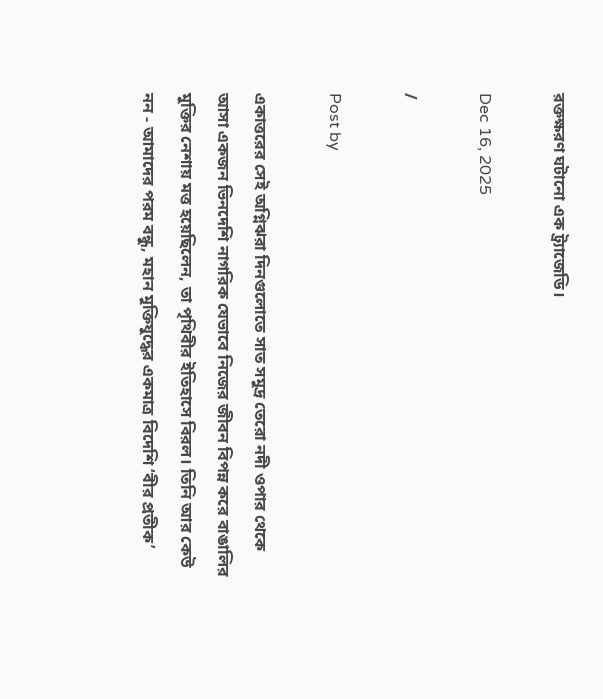রক্তক্ষরণ ঘটানো এক ট্র্যাজেডি।

Dec 16, 2025

/

Post by

একাত্তরের সেই অগ্নিঝরা দিনগুলোতে সাত সমুদ্র তেরো নদী ওপার থেকে আসা একজন ভিনদেশি নাগরিক যেভাবে নিজের জীবন বিপন্ন করে বাঙালির মুক্তির নেশায় মত্ত হয়েছিলেন, তা পৃথিবীর ইতিহাসে বিরল। তিনি আর কেউ নন - আমাদের পরম বন্ধু, মহান মুক্তিযুদ্ধের একমাত্র বিদেশি ‘বীর প্রতীক’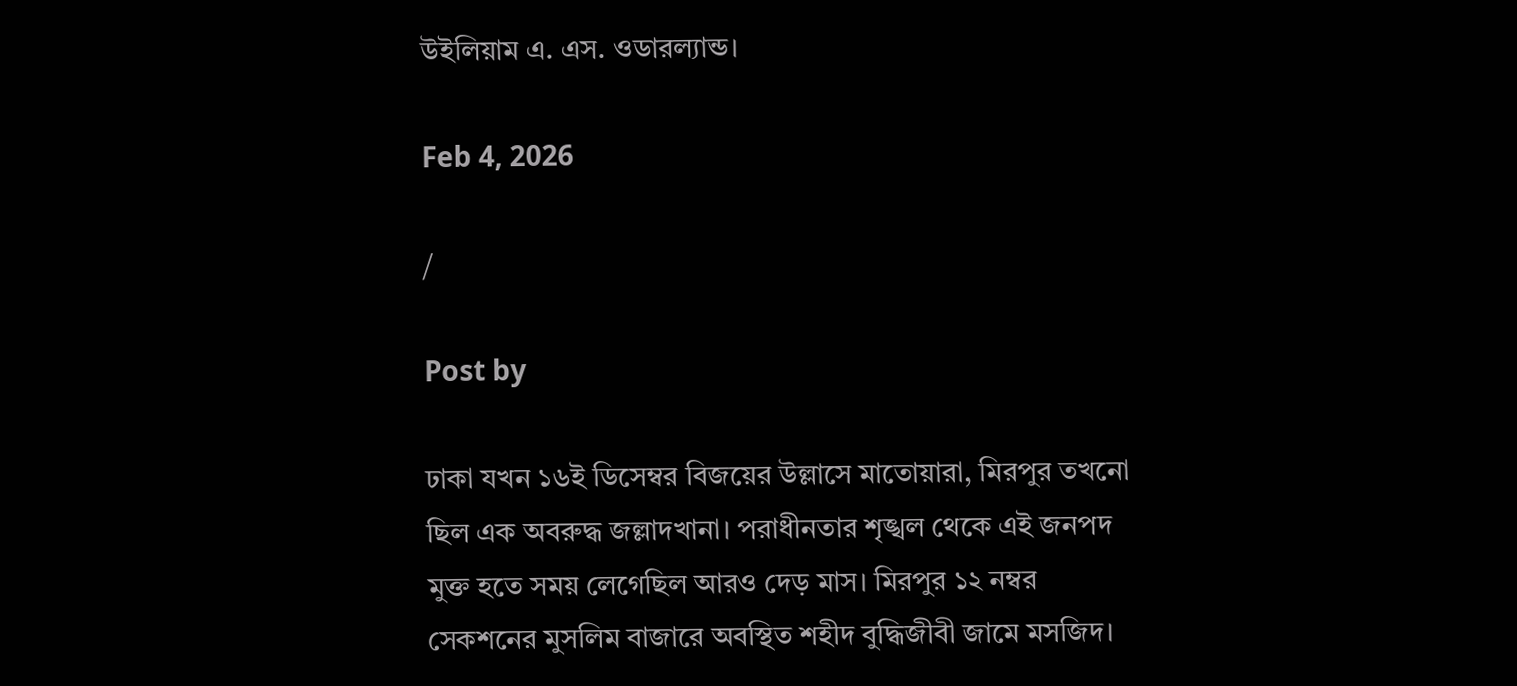উইলিয়াম এ. এস. ওডারল্যান্ড।

Feb 4, 2026

/

Post by

ঢাকা যখন ১৬ই ডিসেম্বর বিজয়ের উল্লাসে মাতোয়ারা, মিরপুর তখনো ছিল এক অবরুদ্ধ জল্লাদখানা। পরাধীনতার শৃঙ্খল থেকে এই জনপদ মুক্ত হতে সময় লেগেছিল আরও দেড় মাস। মিরপুর ১২ নম্বর সেকশনের মুসলিম বাজারে অবস্থিত শহীদ বুদ্ধিজীবী জামে মসজিদ।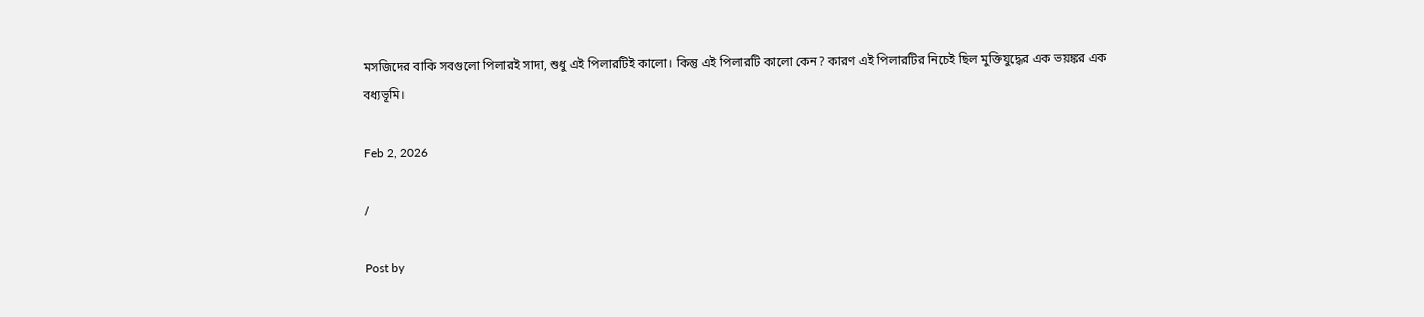মসজিদের বাকি সবগুলো পিলারই সাদা, শুধু এই পিলারটিই কালো। কিন্তু এই পিলারটি কালো কেন? কারণ এই পিলারটির নিচেই ছিল মুক্তিযুদ্ধের এক ভয়ঙ্কর এক বধ্যভূমি।

Feb 2, 2026

/

Post by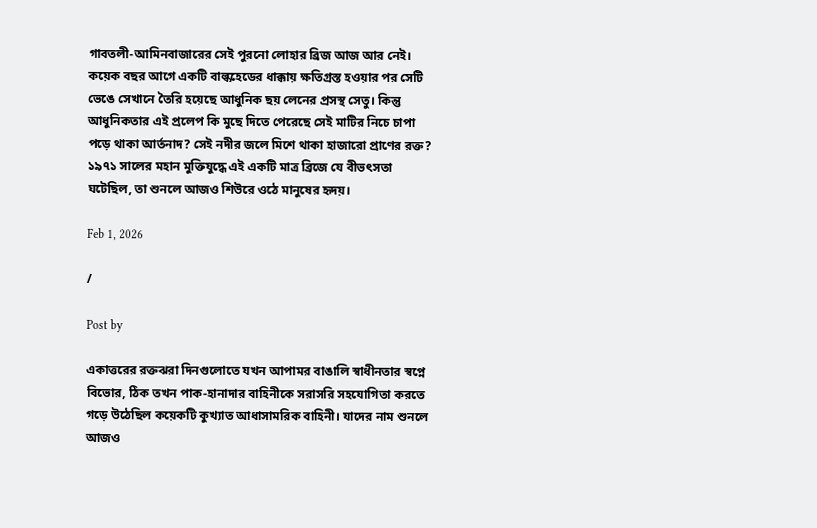গাবতলী-আমিনবাজারের সেই পুরনো লোহার ব্রিজ আজ আর নেই। কয়েক বছর আগে একটি বাল্কহেডের ধাক্কায় ক্ষতিগ্রস্ত হওয়ার পর সেটি ভেঙে সেখানে তৈরি হয়েছে আধুনিক ছয় লেনের প্রসস্থ সেতু। কিন্তু আধুনিকতার এই প্রলেপ কি মুছে দিতে পেরেছে সেই মাটির নিচে চাপা পড়ে থাকা আর্তনাদ? সেই নদীর জলে মিশে থাকা হাজারো প্রাণের রক্ত? ১৯৭১ সালের মহান মুক্তিযুদ্ধে এই একটি মাত্র ব্রিজে যে বীভৎসতা ঘটেছিল, তা শুনলে আজও শিউরে ওঠে মানুষের হৃদয়।

Feb 1, 2026

/

Post by

একাত্তরের রক্তঝরা দিনগুলোতে যখন আপামর বাঙালি স্বাধীনতার স্বপ্নে বিভোর, ঠিক তখন পাক-হানাদার বাহিনীকে সরাসরি সহযোগিতা করতে গড়ে উঠেছিল কয়েকটি কুখ্যাত আধাসামরিক বাহিনী। যাদের নাম শুনলে আজও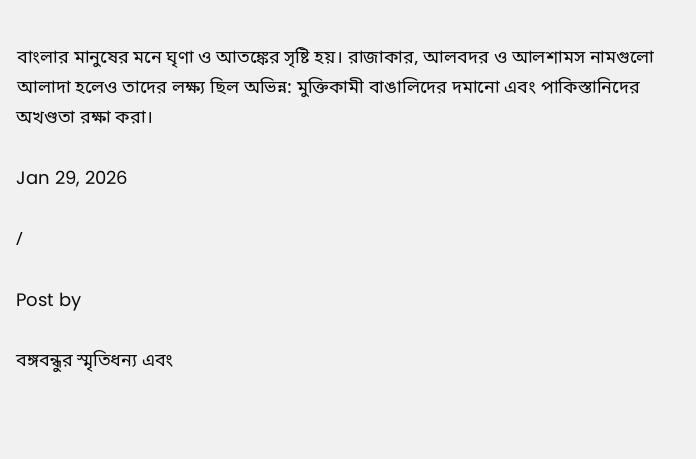বাংলার মানুষের মনে ঘৃণা ও আতঙ্কের সৃষ্টি হয়। রাজাকার, আলবদর ও আলশামস নামগুলো আলাদা হলেও তাদের লক্ষ্য ছিল অভিন্ন: মুক্তিকামী বাঙালিদের দমানো এবং পাকিস্তানিদের অখণ্ডতা রক্ষা করা।

Jan 29, 2026

/

Post by

বঙ্গবন্ধুর স্মৃতিধন্য এবং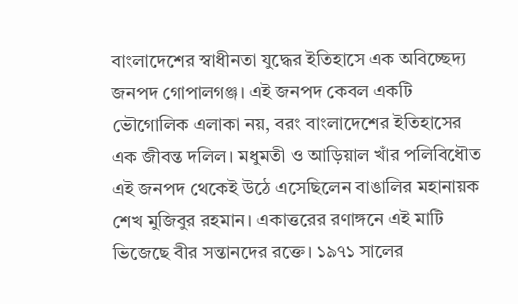বাংলাদেশের স্বাধীনতা যুদ্ধের ইতিহাসে এক অবিচ্ছেদ্য জনপদ গোপালগঞ্জ। এই জনপদ কেবল একটি ভৌগোলিক এলাকা নয়, বরং বাংলাদেশের ইতিহাসের এক জীবন্ত দলিল। মধুমতী ও আড়িয়াল খাঁর পলিবিধৌত এই জনপদ থেকেই উঠে এসেছিলেন বাঙালির মহানায়ক শেখ মুজিবুর রহমান। একাত্তরের রণাঙ্গনে এই মাটি ভিজেছে বীর সন্তানদের রক্তে। ১৯৭১ সালের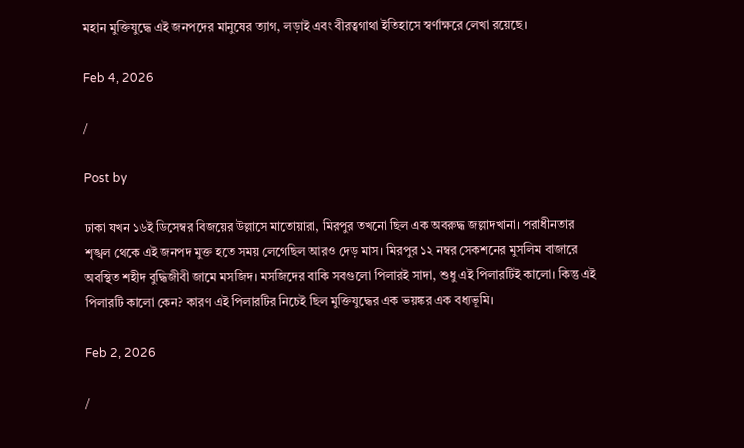মহান মুক্তিযুদ্ধে এই জনপদের মানুষের ত্যাগ, লড়াই এবং বীরত্বগাথা ইতিহাসে স্বর্ণাক্ষরে লেখা রয়েছে।

Feb 4, 2026

/

Post by

ঢাকা যখন ১৬ই ডিসেম্বর বিজয়ের উল্লাসে মাতোয়ারা, মিরপুর তখনো ছিল এক অবরুদ্ধ জল্লাদখানা। পরাধীনতার শৃঙ্খল থেকে এই জনপদ মুক্ত হতে সময় লেগেছিল আরও দেড় মাস। মিরপুর ১২ নম্বর সেকশনের মুসলিম বাজারে অবস্থিত শহীদ বুদ্ধিজীবী জামে মসজিদ। মসজিদের বাকি সবগুলো পিলারই সাদা, শুধু এই পিলারটিই কালো। কিন্তু এই পিলারটি কালো কেন? কারণ এই পিলারটির নিচেই ছিল মুক্তিযুদ্ধের এক ভয়ঙ্কর এক বধ্যভূমি।

Feb 2, 2026

/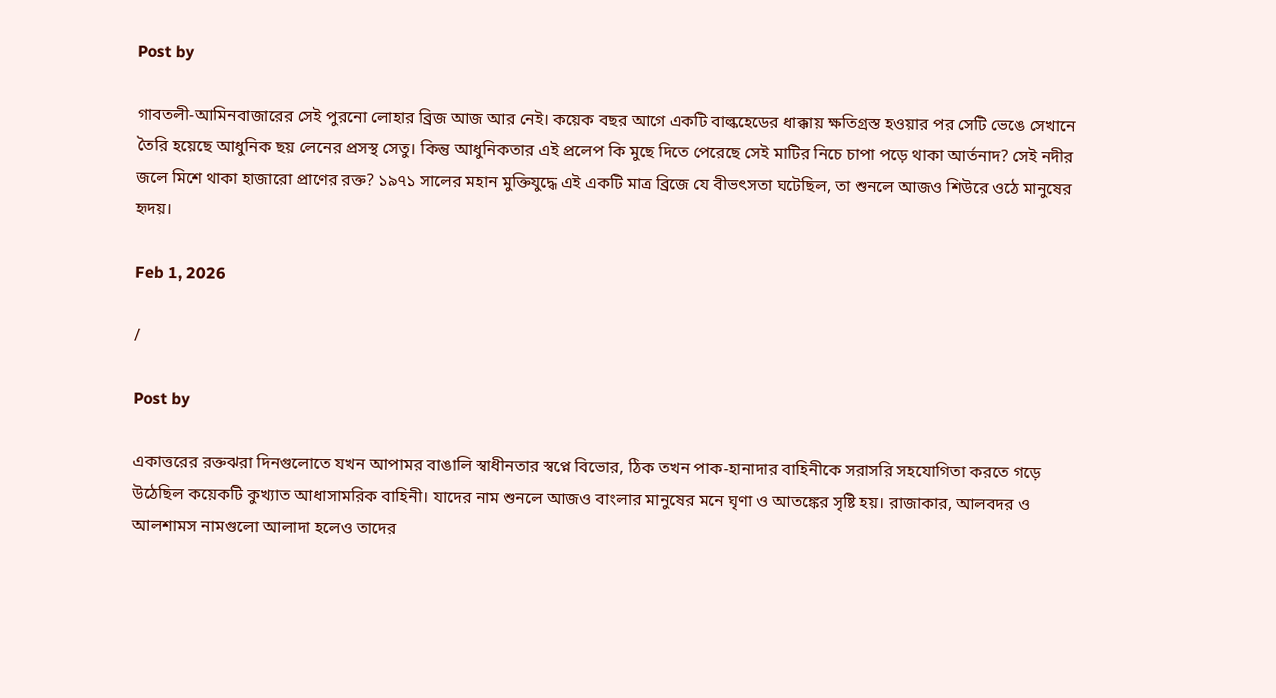Post by

গাবতলী-আমিনবাজারের সেই পুরনো লোহার ব্রিজ আজ আর নেই। কয়েক বছর আগে একটি বাল্কহেডের ধাক্কায় ক্ষতিগ্রস্ত হওয়ার পর সেটি ভেঙে সেখানে তৈরি হয়েছে আধুনিক ছয় লেনের প্রসস্থ সেতু। কিন্তু আধুনিকতার এই প্রলেপ কি মুছে দিতে পেরেছে সেই মাটির নিচে চাপা পড়ে থাকা আর্তনাদ? সেই নদীর জলে মিশে থাকা হাজারো প্রাণের রক্ত? ১৯৭১ সালের মহান মুক্তিযুদ্ধে এই একটি মাত্র ব্রিজে যে বীভৎসতা ঘটেছিল, তা শুনলে আজও শিউরে ওঠে মানুষের হৃদয়।

Feb 1, 2026

/

Post by

একাত্তরের রক্তঝরা দিনগুলোতে যখন আপামর বাঙালি স্বাধীনতার স্বপ্নে বিভোর, ঠিক তখন পাক-হানাদার বাহিনীকে সরাসরি সহযোগিতা করতে গড়ে উঠেছিল কয়েকটি কুখ্যাত আধাসামরিক বাহিনী। যাদের নাম শুনলে আজও বাংলার মানুষের মনে ঘৃণা ও আতঙ্কের সৃষ্টি হয়। রাজাকার, আলবদর ও আলশামস নামগুলো আলাদা হলেও তাদের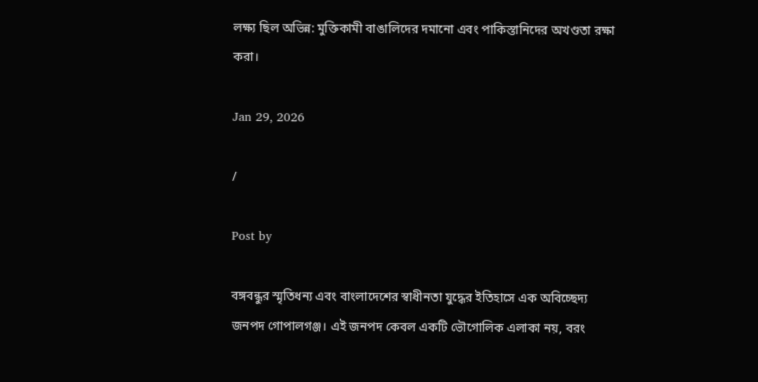লক্ষ্য ছিল অভিন্ন: মুক্তিকামী বাঙালিদের দমানো এবং পাকিস্তানিদের অখণ্ডতা রক্ষা করা।

Jan 29, 2026

/

Post by

বঙ্গবন্ধুর স্মৃতিধন্য এবং বাংলাদেশের স্বাধীনতা যুদ্ধের ইতিহাসে এক অবিচ্ছেদ্য জনপদ গোপালগঞ্জ। এই জনপদ কেবল একটি ভৌগোলিক এলাকা নয়, বরং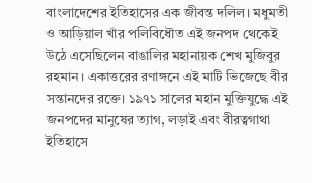বাংলাদেশের ইতিহাসের এক জীবন্ত দলিল। মধুমতী ও আড়িয়াল খাঁর পলিবিধৌত এই জনপদ থেকেই উঠে এসেছিলেন বাঙালির মহানায়ক শেখ মুজিবুর রহমান। একাত্তরের রণাঙ্গনে এই মাটি ভিজেছে বীর সন্তানদের রক্তে। ১৯৭১ সালের মহান মুক্তিযুদ্ধে এই জনপদের মানুষের ত্যাগ, লড়াই এবং বীরত্বগাথা ইতিহাসে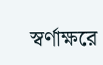স্বর্ণাক্ষরে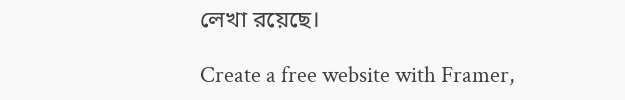লেখা রয়েছে।

Create a free website with Framer,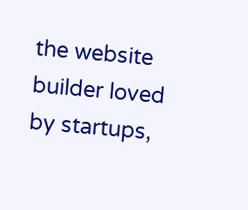the website builder loved by startups,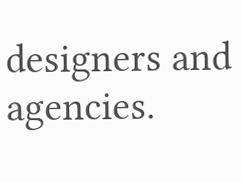designers and agencies.